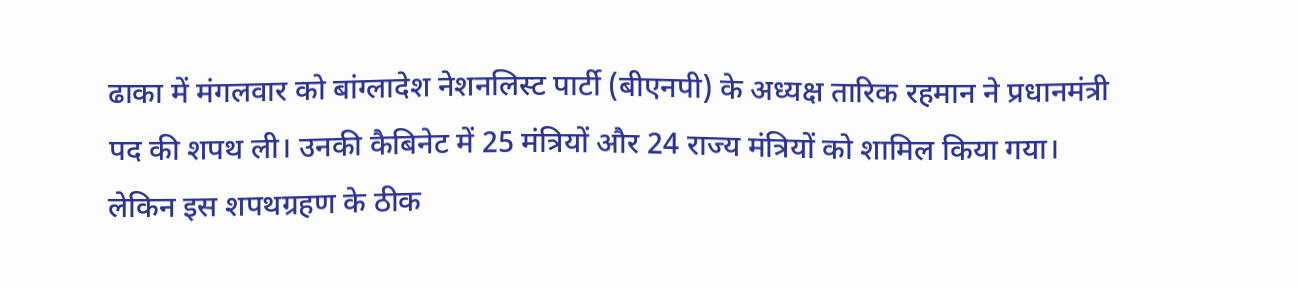ढाका में मंगलवार को बांग्लादेश नेशनलिस्ट पार्टी (बीएनपी) के अध्यक्ष तारिक रहमान ने प्रधानमंत्री पद की शपथ ली। उनकी कैबिनेट में 25 मंत्रियों और 24 राज्य मंत्रियों को शामिल किया गया। लेकिन इस शपथग्रहण के ठीक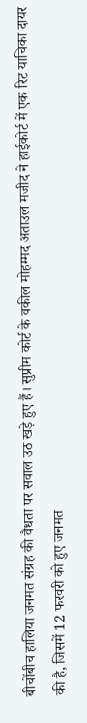बीचोंबीच हालिया जनमत संग्रह की वैधता पर सवाल उठ खड़े हुए हैं। सुप्रीम कोर्ट के वकील मोहम्मद अताउल मजीद ने हाईकोर्ट में एक रिट याचिका दायर की है, जिसमें 12 फरवरी को हुए जनमत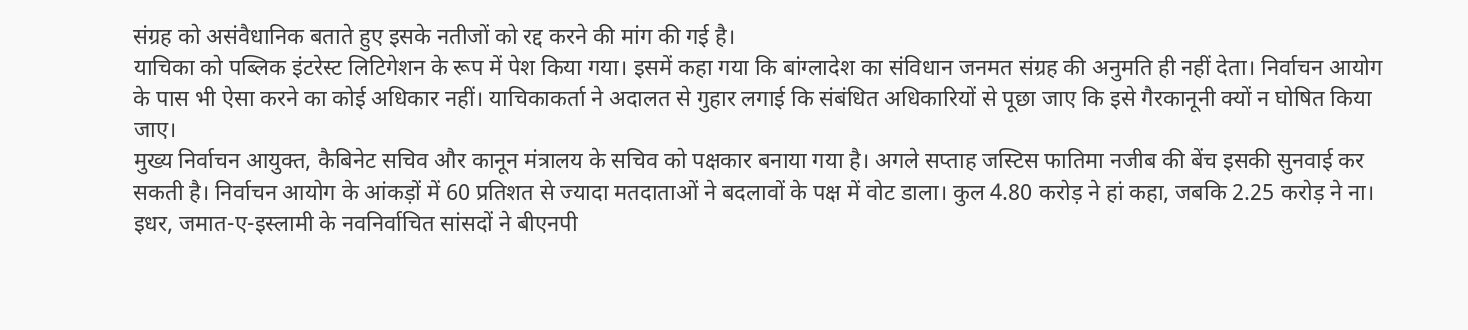संग्रह को असंवैधानिक बताते हुए इसके नतीजों को रद्द करने की मांग की गई है।
याचिका को पब्लिक इंटरेस्ट लिटिगेशन के रूप में पेश किया गया। इसमें कहा गया कि बांग्लादेश का संविधान जनमत संग्रह की अनुमति ही नहीं देता। निर्वाचन आयोग के पास भी ऐसा करने का कोई अधिकार नहीं। याचिकाकर्ता ने अदालत से गुहार लगाई कि संबंधित अधिकारियों से पूछा जाए कि इसे गैरकानूनी क्यों न घोषित किया जाए।
मुख्य निर्वाचन आयुक्त, कैबिनेट सचिव और कानून मंत्रालय के सचिव को पक्षकार बनाया गया है। अगले सप्ताह जस्टिस फातिमा नजीब की बेंच इसकी सुनवाई कर सकती है। निर्वाचन आयोग के आंकड़ों में 60 प्रतिशत से ज्यादा मतदाताओं ने बदलावों के पक्ष में वोट डाला। कुल 4.80 करोड़ ने हां कहा, जबकि 2.25 करोड़ ने ना।
इधर, जमात-ए-इस्लामी के नवनिर्वाचित सांसदों ने बीएनपी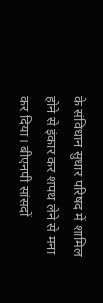के संविधान सुधार परिषद में शामिल होने से इंकार कर शपथ लेने से मना कर दिया। बीएनपी सांसदों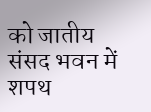को जातीय संसद भवन में शपथ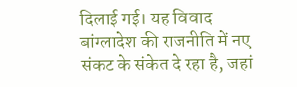दिलाई गई। यह विवाद बांग्लादेश की राजनीति में नए संकट के संकेत दे रहा है, जहां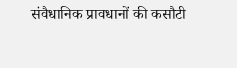संवैधानिक प्रावधानों की कसौटी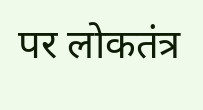पर लोकतंत्र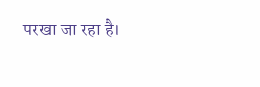परखा जा रहा है।